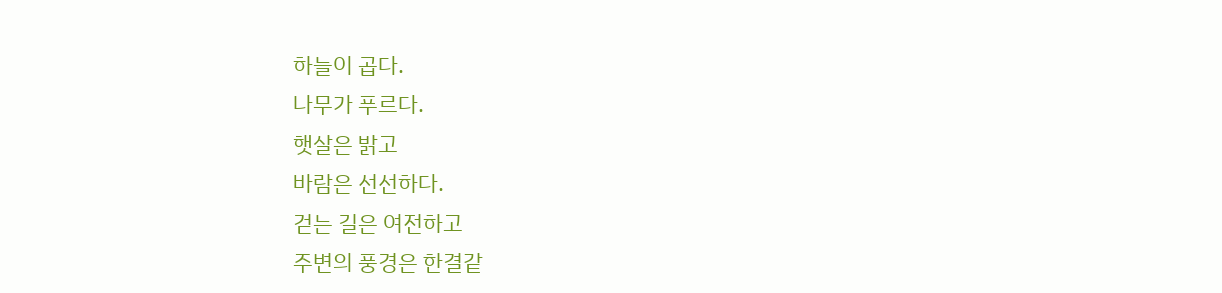하늘이 곱다.
나무가 푸르다.
햇살은 밝고
바람은 선선하다.
걷는 길은 여전하고
주변의 풍경은 한결같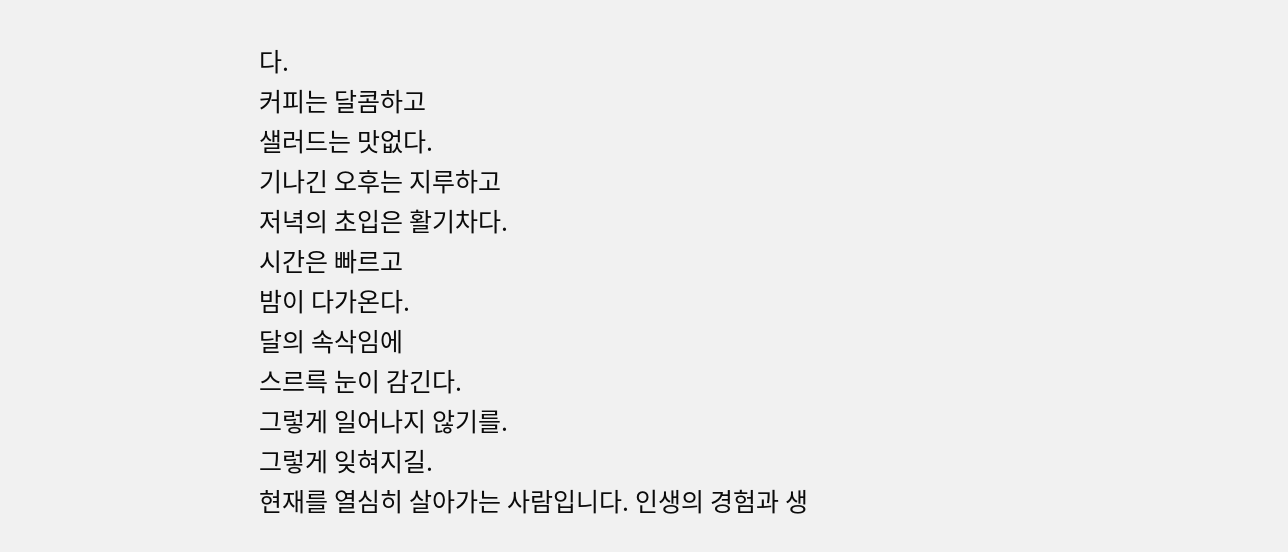다.
커피는 달콤하고
샐러드는 맛없다.
기나긴 오후는 지루하고
저녁의 초입은 활기차다.
시간은 빠르고
밤이 다가온다.
달의 속삭임에
스르륵 눈이 감긴다.
그렇게 일어나지 않기를.
그렇게 잊혀지길.
현재를 열심히 살아가는 사람입니다. 인생의 경험과 생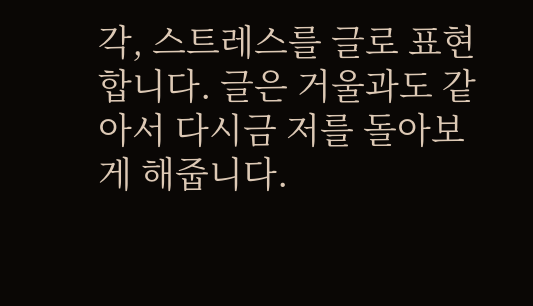각, 스트레스를 글로 표현합니다. 글은 거울과도 같아서 다시금 저를 돌아보게 해줍니다.